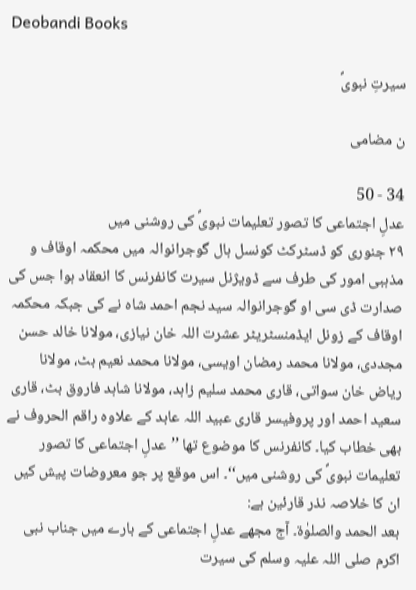Deobandi Books

سیرتِ نبویؐ

ن مضامی

34 - 50
عدلِ اجتماعی کا تصور تعلیمات نبویؐ کی روشنی میں
۲۹ جنوری کو ڈسٹرکٹ کونسل ہال گوجرانوالہ میں محکمہ اوقاف و مذہبی امور کی طرف سے ڈویژنل سیرت کانفرنس کا انعقاد ہوا جس کی صدارت ڈی سی او گوجرانوالہ سید نجم احمد شاہ نے کی جبکہ محکمہ اوقاف کے زونل ایڈمنسٹریٹر عشرت اللہ خان نیازی، مولانا خالد حسن مجددی، مولانا محمد رمضان اویسی، مولانا محمد نعیم بٹ، مولانا ریاض خان سواتی، قاری محمد سلیم زاہد، مولانا شاہد فاروق بٹ، قاری سعید احمد اور پروفیسر قاری عبید اللہ عابد کے علاوہ راقم الحروف نے بھی خطاب کیا۔ کانفرنس کا موضوع تھا ’’عدلِ اجتماعی کا تصور تعلیمات نبویؐ کی روشنی میں‘‘۔ اس موقع پر جو معروضات پیش کیں ان کا خلاصہ نذر قارئین ہے:
بعد الحمد والصلوٰۃ۔ آج مجھے عدلِ اجتماعی کے بارے میں جناب نبی اکرم صلی اللہ علیہ وسلم کی سیرت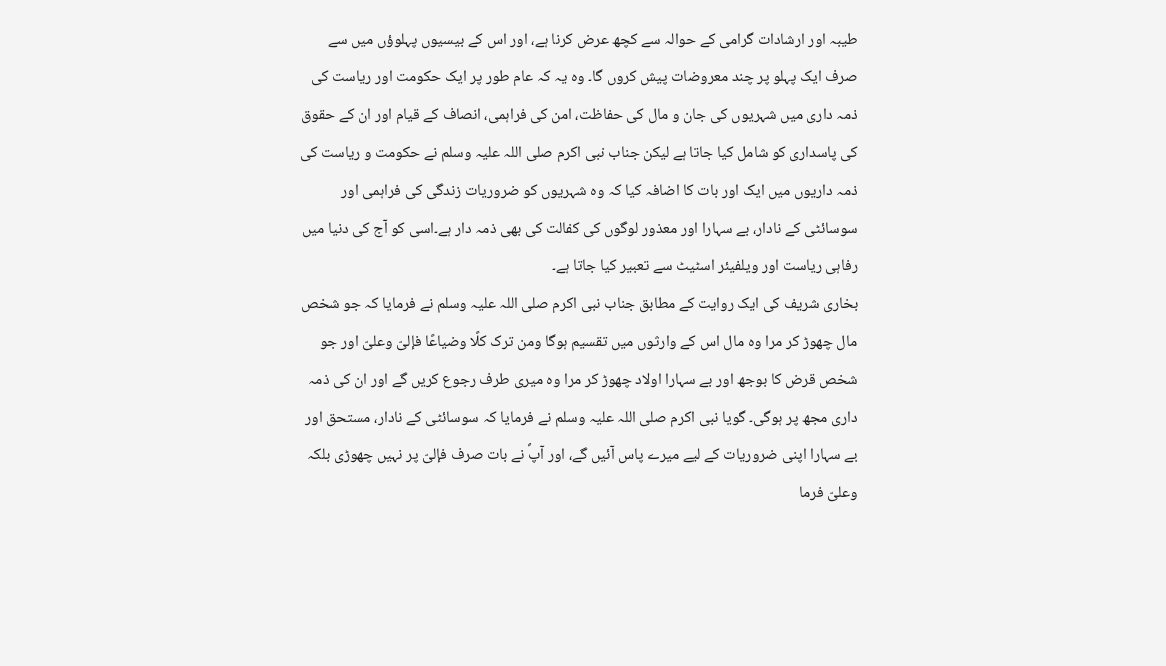طیبہ اور ارشادات گرامی کے حوالہ سے کچھ عرض کرنا ہے، اور اس کے بیسیوں پہلوؤں میں سے صرف ایک پہلو پر چند معروضات پیش کروں گا۔ وہ یہ کہ عام طور پر ایک حکومت اور ریاست کی ذمہ داری میں شہریوں کی جان و مال کی حفاظت، امن کی فراہمی، انصاف کے قیام اور ان کے حقوق کی پاسداری کو شامل کیا جاتا ہے لیکن جناب نبی اکرم صلی اللہ علیہ وسلم نے حکومت و ریاست کی ذمہ داریوں میں ایک اور بات کا اضافہ کیا کہ وہ شہریوں کو ضروریات زندگی کی فراہمی اور سوسائٹی کے نادار، بے سہارا اور معذور لوگوں کی کفالت کی بھی ذمہ دار ہے۔اسی کو آج کی دنیا میں رفاہی ریاست اور ویلفیئر اسٹیٹ سے تعبیر کیا جاتا ہے۔
بخاری شریف کی ایک روایت کے مطابق جناب نبی اکرم صلی اللہ علیہ وسلم نے فرمایا کہ جو شخص مال چھوڑ کر مرا وہ مال اس کے وارثوں میں تقسیم ہوگا ومن ترک کلًا وضیاعًا فإلیّ وعلیّ اور جو شخص قرض کا بوجھ اور بے سہارا اولاد چھوڑ کر مرا وہ میری طرف رجوع کریں گے اور ان کی ذمہ داری مجھ پر ہوگی۔ گویا نبی اکرم صلی اللہ علیہ وسلم نے فرمایا کہ سوسائٹی کے نادار، مستحق اور بے سہارا اپنی ضروریات کے لیے میرے پاس آئیں گے، اور آپؐ نے بات صرف فإلیّ پر نہیں چھوڑی بلکہ وعلیّ فرما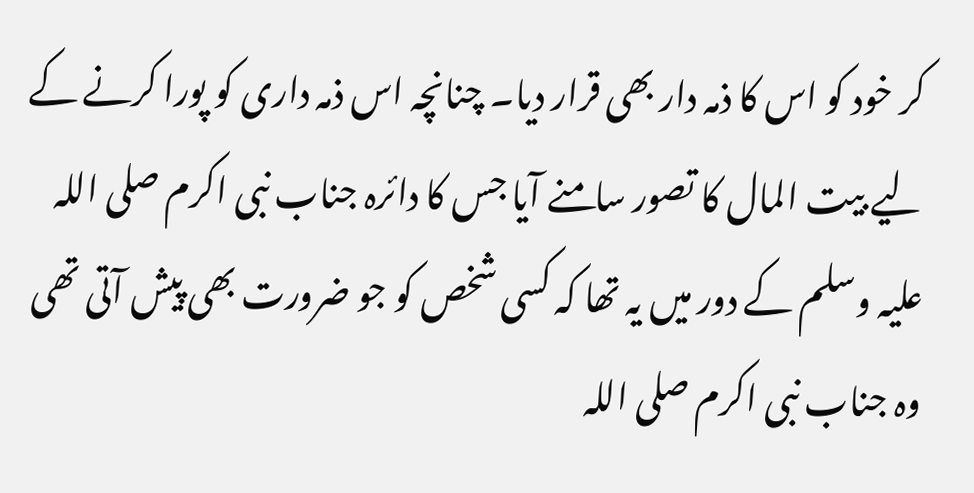کر خود کو اس کا ذمہ دار بھی قرار دیا۔ چنانچہ اس ذمہ داری کو پورا کرنے کے لیے بیت المال کا تصور سامنے آیا جس کا دائرہ جناب نبی اکرم صلی اللہ علیہ وسلم کے دور میں یہ تھا کہ کسی شخص کو جو ضرورت بھی پیش آتی تھی وہ جناب نبی اکرم صلی اللہ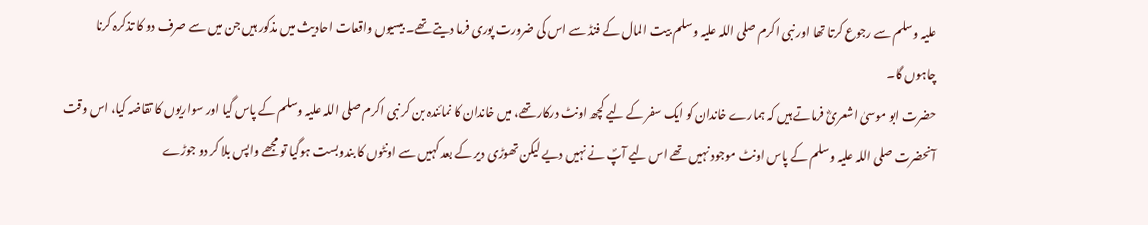علیہ وسلم سے رجوع کرتا تھا اور نبی اکرم صلی اللہ علیہ وسلم بیت المال کے فنڈ سے اس کی ضرورت پوری فرما دیتے تھے۔ بیسیوں واقعات احادیث میں مذکور ہیں جن میں سے صرف دو کا تذکرہ کرنا چاہوں گا۔
حضرت ابو موسیٰ اشعریؓ فرماتے ہیں کہ ہمارے خاندان کو ایک سفر کے لیے کچھ اونٹ درکار تھے، میں خاندان کا نمائندہ بن کر نبی اکرم صلی اللہ علیہ وسلم کے پاس گیا اور سواریوں کا تقاضہ کیا، اس وقت آنحضرت صلی اللہ علیہ وسلم کے پاس اونٹ موجود نہیں تھے اس لیے آپؐ نے نہیں دیے لیکن تھوڑی دیر کے بعد کہیں سے اونٹوں کا بندوبست ہوگیا تو مجھے واپس بلا کر دو جوڑے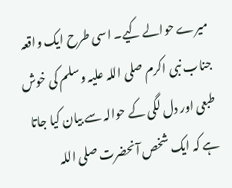میرے حوالے کیے۔ اسی طرح ایک واقعہ جناب نبی اکرم صلی اللہ علیہ وسلم کی خوش طبعی اور دل لگی کے حوالہ سے بیان کیا جاتا ہے کہ ایک شخص آنحضرت صلی اللہ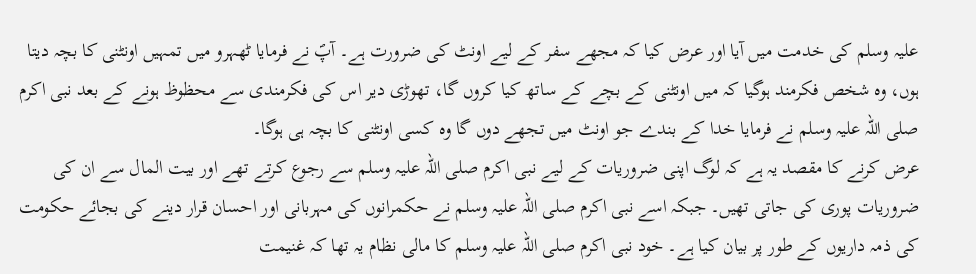علیہ وسلم کی خدمت میں آیا اور عرض کیا کہ مجھے سفر کے لیے اونٹ کی ضرورت ہے۔ آپؐ نے فرمایا ٹھہرو میں تمہیں اونٹنی کا بچہ دیتا ہوں، وہ شخص فکرمند ہوگیا کہ میں اونٹنی کے بچے کے ساتھ کیا کروں گا، تھوڑی دیر اس کی فکرمندی سے محظوظ ہونے کے بعد نبی اکرم صلی اللہ علیہ وسلم نے فرمایا خدا کے بندے جو اونٹ میں تجھے دوں گا وہ کسی اونٹنی کا بچہ ہی ہوگا۔
عرض کرنے کا مقصد یہ ہے کہ لوگ اپنی ضروریات کے لیے نبی اکرم صلی اللہ علیہ وسلم سے رجوع کرتے تھے اور بیت المال سے ان کی ضروریات پوری کی جاتی تھیں۔ جبکہ اسے نبی اکرم صلی اللہ علیہ وسلم نے حکمرانوں کی مہربانی اور احسان قرار دینے کی بجائے حکومت کی ذمہ داریوں کے طور پر بیان کیا ہے۔ خود نبی اکرم صلی اللہ علیہ وسلم کا مالی نظام یہ تھا کہ غنیمت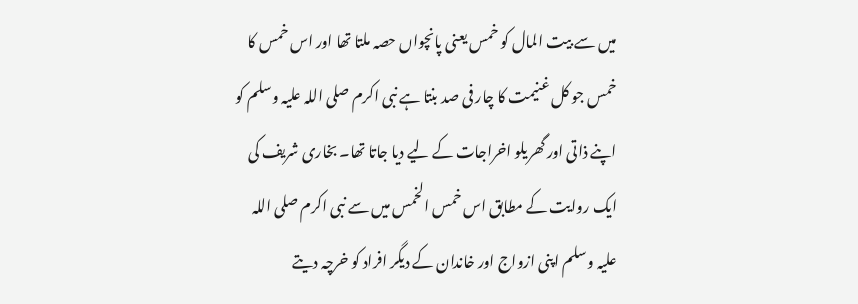میں سے بیت المال کو خمس یعنی پانچواں حصہ ملتا تھا اور اس خمس کا خمس جو کل غنیمت کا چار فی صد بنتا ہے نبی اکرم صلی اللہ علیہ وسلم کو اپنے ذاتی اور گھریلو اخراجات کے لیے دیا جاتا تھا۔ بخاری شریف کی ایک روایت کے مطابق اس خمس الخمس میں سے نبی اکرم صلی اللہ علیہ وسلم اپنی ازواج اور خاندان کے دیگر افراد کو خرچہ دیتے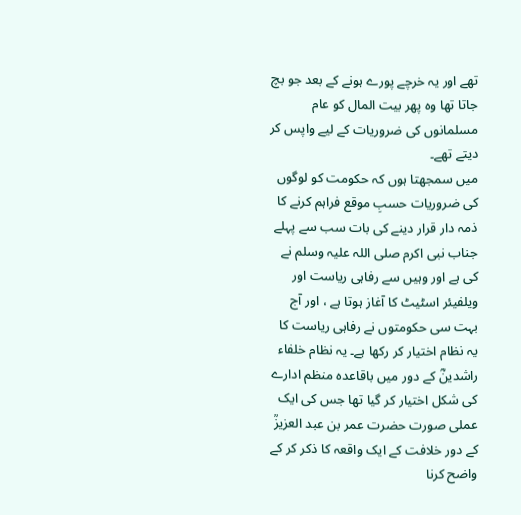تھے اور یہ خرچے پورے ہونے کے بعد جو بچ جاتا تھا وہ پھر بیت المال کو عام مسلمانوں کی ضروریات کے لیے واپس کر دیتے تھے۔
میں سمجھتا ہوں کہ حکومت کو لوگوں کی ضروریات حسبِ موقع فراہم کرنے کا ذمہ دار قرار دینے کی بات سب سے پہلے جناب نبی اکرم صلی اللہ علیہ وسلم نے کی ہے اور وہیں سے رفاہی ریاست اور ویلفیئر اسٹیٹ کا آغاز ہوتا ہے ، اور آج بہت سی حکومتوں نے رفاہی ریاست کا یہ نظام اختیار کر رکھا ہے۔ یہ نظام خلفاء راشدینؓ کے دور میں باقاعدہ منظم ادارے کی شکل اختیار کر گیا تھا جس کی ایک عملی صورت حضرت عمر بن عبد العزیزؒ کے دور خلافت کے ایک واقعہ کا ذکر کر کے واضح کرنا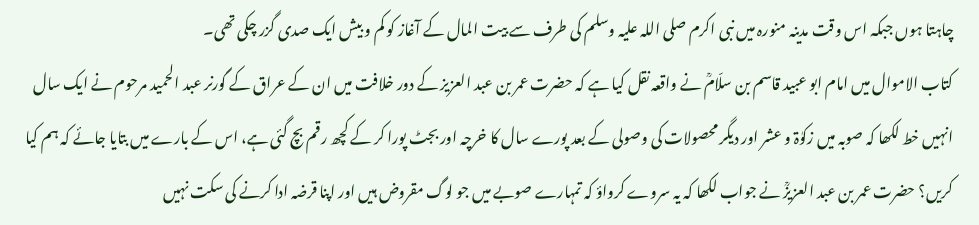چاہتا ہوں جبکہ اس وقت مدینہ منورہ میں نبی اکرم صلی اللہ علیہ وسلم کی طرف سے بیت المال کے آغاز کو کم و بیش ایک صدی گزر چکی تھی۔
کتاب الاموال میں امام ابو عبید قاسم بن سلّامؒ نے واقعہ نقل کیا ہے کہ حضرت عمر بن عبد العزیز کے دور خلافت میں ان کے عراق کے گورنر عبد الحمید مرحوم نے ایک سال انہیں خط لکھا کہ صوبہ میں زکوٰۃ و عشر اور دیگر محصولات کی وصولی کے بعد پورے سال کا خرچہ اور بجٹ پورا کر کے کچھ رقم بچ گئی ہے، اس کے بارے میں بتایا جائے کہ ہم کیا کریں؟ حضرت عمر بن عبد العزیزؒ نے جواب لکھا کہ یہ سروے کرواؤ کہ تمہارے صوبے میں جو لوگ مقروض ہیں اور اپنا قرضہ ادا کرنے کی سکت نہیں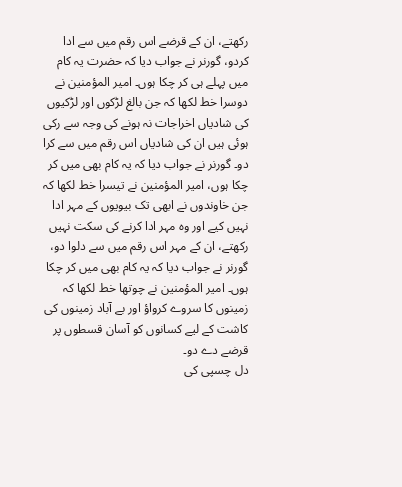رکھتے، ان کے قرضے اس رقم میں سے ادا کردو، گورنر نے جواب دیا کہ حضرت یہ کام میں پہلے ہی کر چکا ہوں۔ امیر المؤمنین نے دوسرا خط لکھا کہ جن بالغ لڑکوں اور لڑکیوں کی شادیاں اخراجات نہ ہونے کی وجہ سے رکی ہوئی ہیں ان کی شادیاں اس رقم میں سے کرا دو۔ گورنر نے جواب دیا کہ یہ کام بھی میں کر چکا ہوں، امیر المؤمنین نے تیسرا خط لکھا کہ جن خاوندوں نے ابھی تک بیویوں کے مہر ادا نہیں کیے اور وہ مہر ادا کرنے کی سکت نہیں رکھتے، ان کے مہر اس رقم میں سے دلوا دو، گورنر نے جواب دیا کہ یہ کام بھی میں کر چکا ہوں۔ امیر المؤمنین نے چوتھا خط لکھا کہ زمینوں کا سروے کرواؤ اور بے آباد زمینوں کی کاشت کے لیے کسانوں کو آسان قسطوں پر قرضے دے دو۔
دل چسپی کی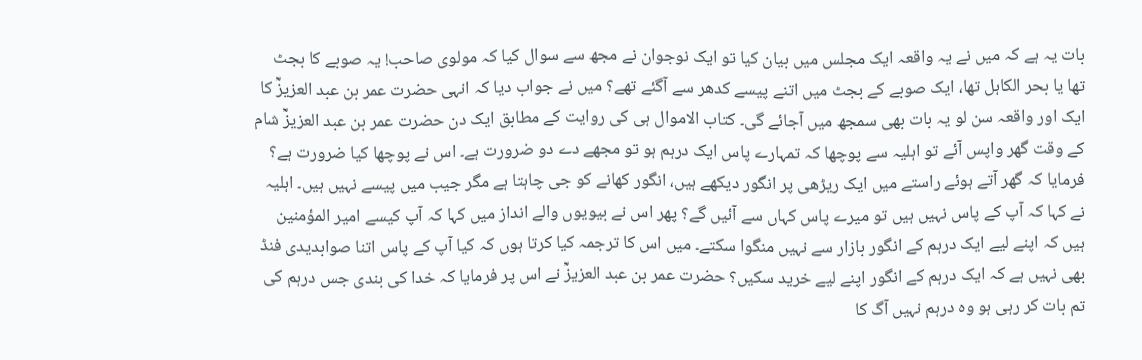بات یہ ہے کہ میں نے یہ واقعہ ایک مجلس میں بیان کیا تو ایک نوجوان نے مجھ سے سوال کیا کہ مولوی صاحب! یہ صوبے کا بجٹ تھا یا بحر الکاہل تھا، ایک صوبے کے بجٹ میں اتنے پیسے کدھر سے آگئے تھے؟ میں نے جواب دیا کہ انہی حضرت عمر بن عبد العزیزؒ کا ایک اور واقعہ سن لو یہ بات بھی سمجھ میں آجائے گی۔ کتاب الاموال ہی کی روایت کے مطابق ایک دن حضرت عمر بن عبد العزیزؒ شام کے وقت گھر واپس آئے تو اہلیہ سے پوچھا کہ تمہارے پاس ایک درہم ہو تو مجھے دے دو ضرورت ہے۔ اس نے پوچھا کیا ضرورت ہے؟ فرمایا کہ گھر آتے ہوئے راستے میں ایک ریڑھی پر انگور دیکھے ہیں، انگور کھانے کو جی چاہتا ہے مگر جیب میں پیسے نہیں ہیں۔ اہلیہ نے کہا کہ آپ کے پاس نہیں ہیں تو میرے پاس کہاں سے آئیں گے؟ پھر اس نے بیویوں والے انداز میں کہا کہ آپ کیسے امیر المؤمنین ہیں کہ اپنے لیے ایک درہم کے انگور بازار سے نہیں منگوا سکتے۔ میں اس کا ترجمہ کیا کرتا ہوں کہ کیا آپ کے پاس اتنا صوابدیدی فنڈ بھی نہیں ہے کہ ایک درہم کے انگور اپنے لیے خرید سکیں؟ حضرت عمر بن عبد العزیزؒ نے اس پر فرمایا کہ خدا کی بندی جس درہم کی تم بات کر رہی ہو وہ درہم نہیں آگ کا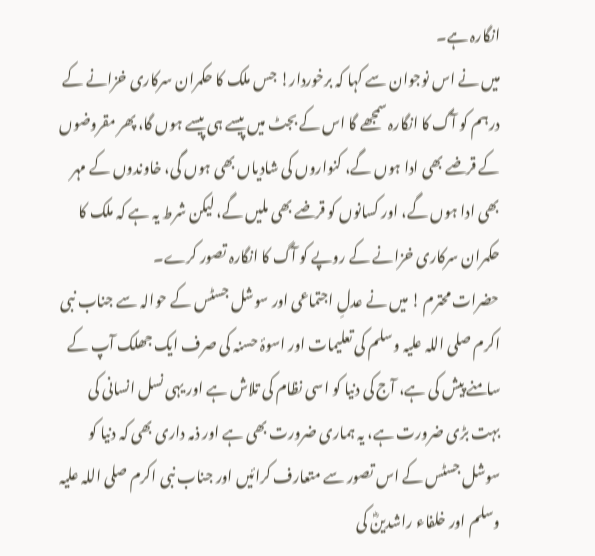انگارہ ہے۔
میں نے اس نوجوان سے کہا کہ برخوردار! جس ملک کا حکمران سرکاری خزانے کے درہم کو آگ کا انگارہ سمجھے گا اس کے بجٹ میں پیسے ہی پیسے ہوں گا، پھر مقروضوں کے قرضے بھی ادا ہوں گے، کنواروں کی شادیاں بھی ہوں گی، خاوندوں کے مہر بھی ادا ہوں گے، اور کسانوں کو قرضے بھی ملیں گے، لیکن شرط یہ ہے کہ ملک کا حکمران سرکاری خزانے کے روپے کو آگ کا انگارہ تصور کرے۔
حضرات محترم ! میں نے عدلِ اجتماعی اور سوشل جسٹس کے حوالہ سے جناب نبی اکرم صلی اللہ علیہ وسلم کی تعلیمات اور اسوۂ حسنہ کی صرف ایک جھلک آپ کے سامنے پیش کی ہے، آج کی دنیا کو اسی نظام کی تلاش ہے اور یہی نسل انسانی کی بہت بڑی ضرورت ہے، یہ ہماری ضرورت بھی ہے اور ذمہ داری بھی کہ دنیا کو سوشل جسٹس کے اس تصور سے متعارف کرائیں اور جناب نبی اکرم صلی اللہ علیہ وسلم اور خلفاء راشدینؓ کی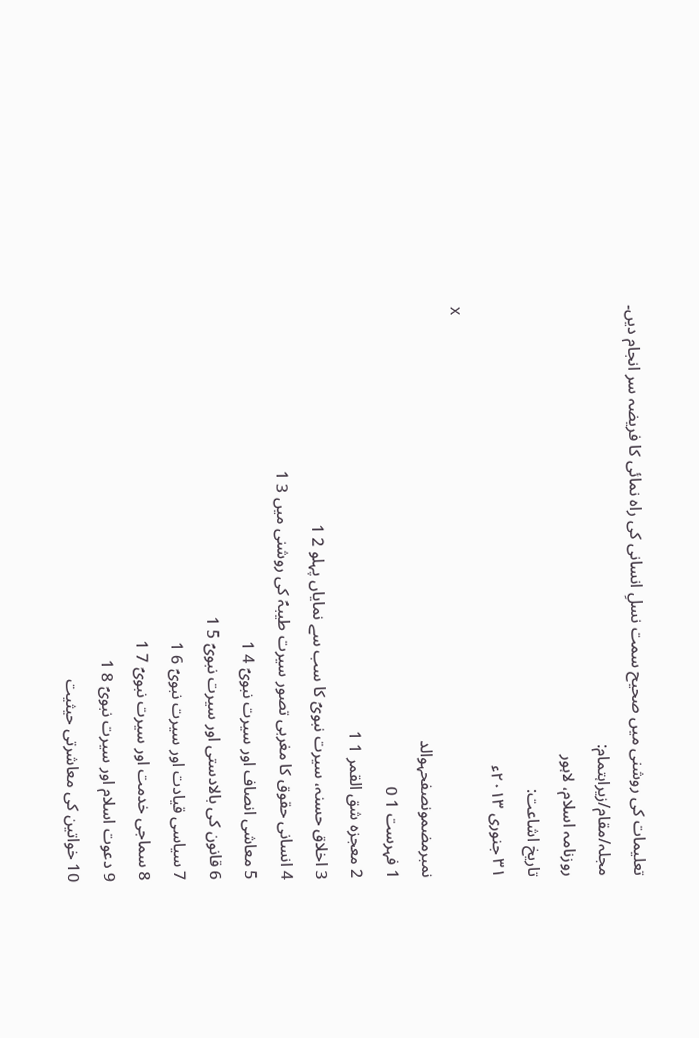تعلیمات کی روشنی میں صحیح سمت نسلِ انسانی کی راہ نمائی کا فریضہ سر انجام دیں۔
مجلہ/مقام/زیراہتمام:
روزنامہ اسلام، لاہور
تاریخ اشاعت:
۳۱ جنوری ۲۰۱۳ء
x
نمبرمضمونصفحہوالد
1 فہرست 1 0
2 معجزہ شق القمر 1 1
3 اخلاق حسنہ، سیرت نبویؐ کا سب سے نمایاں پہلو 2 1
4 انسانی حقوق کا مغربی تصور سیرت طیبہؐ کی روشنی میں 3 1
5 معاشی انصاف اور سیرت نبویؐ 4 1
6 قانون کی بالادستی اور سیرت نبویؐ 5 1
7 سیاسی قیادت اور سیرت نبویؐ 6 1
8 سماجی خدمت اور سیرت نبویؐ 7 1
9 دعوت اسلام اور سیرت نبویؐ 8 1
10 خواتین کی معاشرتی حیثیت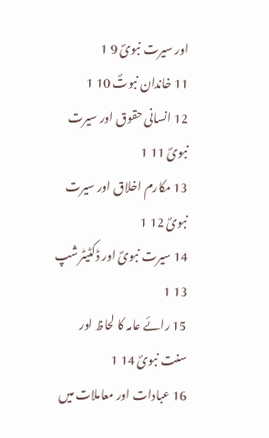اور سیرت نبویؐ 9 1
11 خاندان نبوتؐ 10 1
12 انسانی حقوق اور سیرت نبویؐ 11 1
13 مکارم اخلاق اور سیرت نبویؐ 12 1
14 سیرت نبویؐ اور ڈکٹیٹرشپ 13 1
15 رائے عامہ کا لحاظ اور سنت نبویؐ 14 1
16 عبادات اور معاملات میں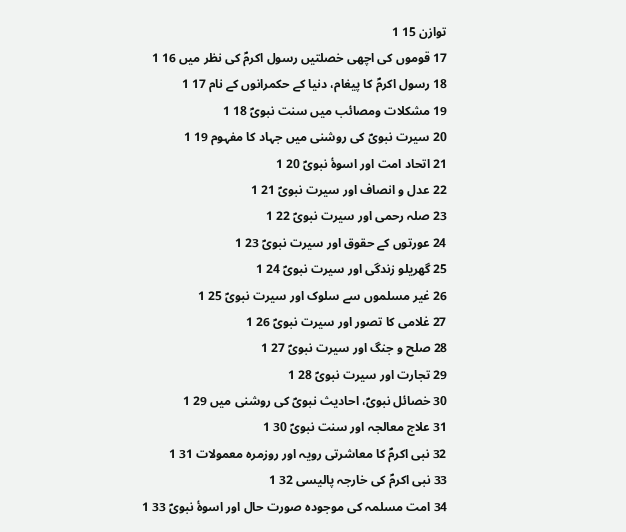توازن 15 1
17 قوموں کی اچھی خصلتیں رسول اکرمؐ کی نظر میں 16 1
18 رسول اکرمؐ کا پیغام، دنیا کے حکمرانوں کے نام 17 1
19 مشکلات ومصائب میں سنت نبویؐ 18 1
20 سیرت نبویؐ کی روشنی میں جہاد کا مفہوم 19 1
21 اتحاد امت اور اسوۂ نبویؐ 20 1
22 عدل و انصاف اور سیرت نبویؐ 21 1
23 صلہ رحمی اور سیرت نبویؐ 22 1
24 عورتوں کے حقوق اور سیرت نبویؐ 23 1
25 گھریلو زندگی اور سیرت نبویؐ 24 1
26 غیر مسلموں سے سلوک اور سیرت نبویؐ 25 1
27 غلامی کا تصور اور سیرت نبویؐ 26 1
28 صلح و جنگ اور سیرت نبویؐ 27 1
29 تجارت اور سیرت نبویؐ 28 1
30 خصائل نبویؐ، احادیث نبویؐ کی روشنی میں 29 1
31 علاج معالجہ اور سنت نبویؐ 30 1
32 نبی اکرمؐ کا معاشرتی رویہ اور روزمرہ معمولات 31 1
33 نبی اکرمؐ کی خارجہ پالیسی 32 1
34 امت مسلمہ کی موجودہ صورت حال اور اسوۂ نبویؐ 33 1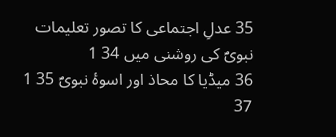35 عدلِ اجتماعی کا تصور تعلیمات نبویؐ کی روشنی میں 34 1
36 میڈیا کا محاذ اور اسوۂ نبویؐ 35 1
37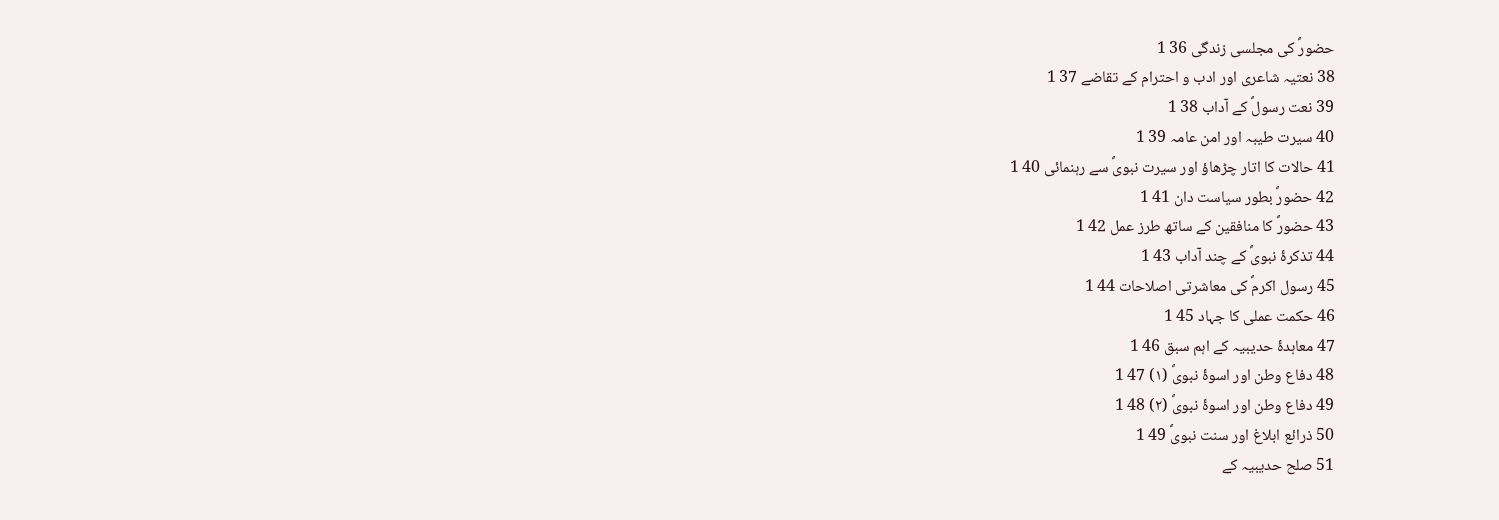حضورؐ کی مجلسی زندگی 36 1
38 نعتیہ شاعری اور ادب و احترام کے تقاضے 37 1
39 نعت رسولؐ کے آداب 38 1
40 سیرت طیبہ اور امن عامہ 39 1
41 حالات کا اتار چڑھاؤ اور سیرت نبویؐ سے رہنمائی 40 1
42 حضورؐ بطور سیاست دان 41 1
43 حضورؐ کا منافقین کے ساتھ طرز عمل 42 1
44 تذکرۂ نبویؐ کے چند آداب 43 1
45 رسول اکرمؐ کی معاشرتی اصلاحات 44 1
46 حکمت عملی کا جہاد 45 1
47 معاہدۂ حدیبیہ کے اہم سبق 46 1
48 دفاع وطن اور اسوۂ نبویؐ (۱) 47 1
49 دفاع وطن اور اسوۂ نبویؐ (۲) 48 1
50 ذرائع ابلاغ اور سنت نبویؐ 49 1
51 صلح حدیبیہ کے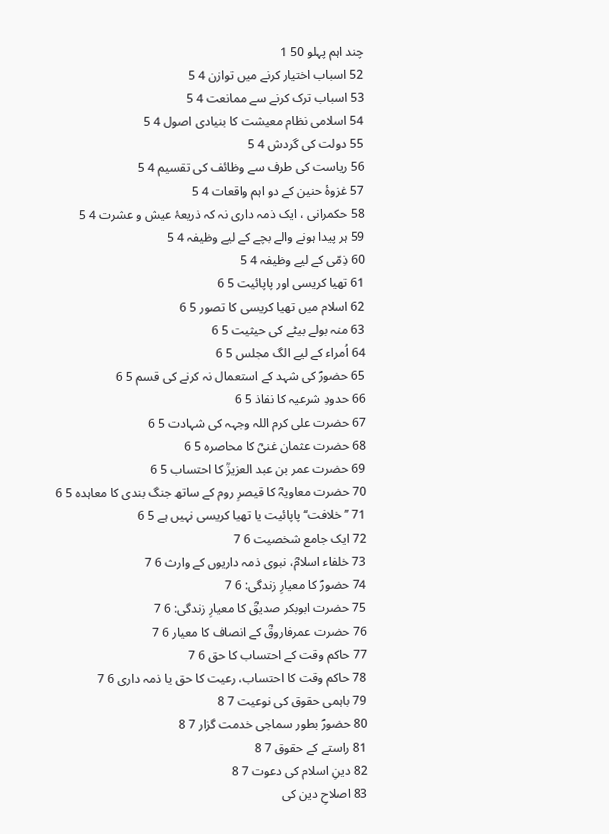چند اہم پہلو 50 1
52 اسباب اختیار کرنے میں توازن 4 5
53 اسباب ترک کرنے سے ممانعت 4 5
54 اسلامی نظام معیشت کا بنیادی اصول 4 5
55 دولت کی گردش 4 5
56 ریاست کی طرف سے وظائف کی تقسیم 4 5
57 غزوۂ حنین کے دو اہم واقعات 4 5
58 حکمرانی ، ایک ذمہ داری نہ کہ ذریعۂ عیش و عشرت 4 5
59 ہر پیدا ہونے والے بچے کے لیے وظیفہ 4 5
60 ذِمّی کے لیے وظیفہ 4 5
61 تھیا کریسی اور پاپائیت 5 6
62 اسلام میں تھیا کریسی کا تصور 5 6
63 منہ بولے بیٹے کی حیثیت 5 6
64 اُمراء کے لیے الگ مجلس 5 6
65 حضورؐ کی شہد کے استعمال نہ کرنے کی قسم 5 6
66 حدودِ شرعیہ کا نفاذ 5 6
67 حضرت علی کرم اللہ وجہہ کی شہادت 5 6
68 حضرت عثمان غنیؓ کا محاصرہ 5 6
69 حضرت عمر بن عبد العزیزؒ کا احتساب 5 6
70 حضرت معاویہؓ کا قیصرِ روم کے ساتھ جنگ بندی کا معاہدہ 5 6
71 ’’خلافت‘‘ پاپائیت یا تھیا کریسی نہیں ہے 5 6
72 ایک جامع شخصیت 6 7
73 خلفاء اسلامؓ، نبوی ذمہ داریوں کے وارث 6 7
74 حضورؐ کا معیارِ زندگی: 6 7
75 حضرت ابوبکر صدیقؓ کا معیارِ زندگی: 6 7
76 حضرت عمرفاروقؓ کے انصاف کا معیار 6 7
77 حاکم وقت کے احتساب کا حق 6 7
78 حاکم وقت کا احتساب، رعیت کا حق یا ذمہ داری 6 7
79 باہمی حقوق کی نوعیت 7 8
80 حضورؐ بطور سماجی خدمت گزار 7 8
81 راستے کے حقوق 7 8
82 دینِ اسلام کی دعوت 7 8
83 اصلاحِ دین کی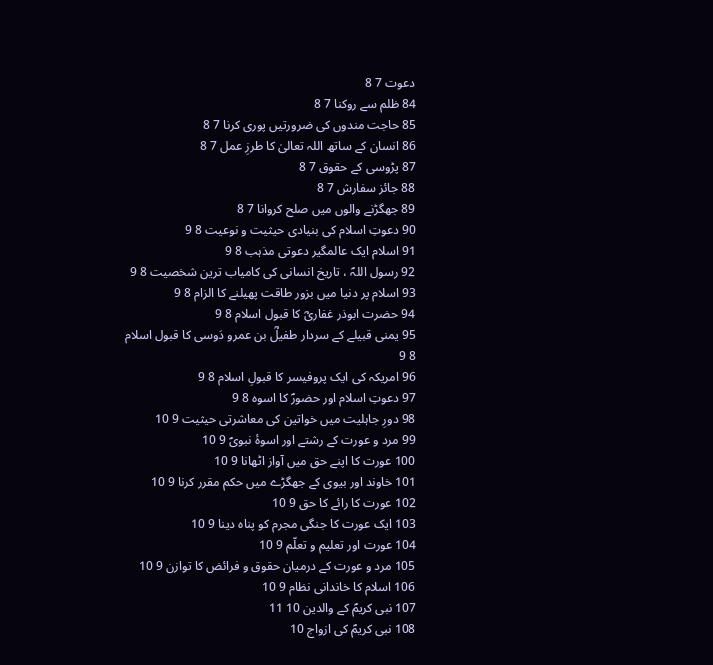دعوت 7 8
84 ظلم سے روکنا 7 8
85 حاجت مندوں کی ضرورتیں پوری کرنا 7 8
86 انسان کے ساتھ اللہ تعالیٰ کا طرزِ عمل 7 8
87 پڑوسی کے حقوق 7 8
88 جائز سفارش 7 8
89 جھگڑنے والوں میں صلح کروانا 7 8
90 دعوتِ اسلام کی بنیادی حیثیت و نوعیت 8 9
91 اسلام ایک عالمگیر دعوتی مذہب 8 9
92 رسول اللہؐ ، تاریخ انسانی کی کامیاب ترین شخصیت 8 9
93 اسلام پر دنیا میں بزور طاقت پھیلنے کا الزام 8 9
94 حضرت ابوذر غفاریؓ کا قبول اسلام 8 9
95 یمنی قبیلے کے سردار طفیلؓ بن عمرو دَوسی کا قبول اسلام 8 9
96 امریکہ کی ایک پروفیسر کا قبولِ اسلام 8 9
97 دعوتِ اسلام اور حضورؐ کا اسوہ 8 9
98 دورِ جاہلیت میں خواتین کی معاشرتی حیثیت 9 10
99 مرد و عورت کے رشتے اور اسوۂ نبویؐ 9 10
100 عورت کا اپنے حق میں آواز اٹھانا 9 10
101 خاوند اور بیوی کے جھگڑے میں حکم مقرر کرنا 9 10
102 عورت کا رائے کا حق 9 10
103 ایک عورت کا جنگی مجرم کو پناہ دینا 9 10
104 عورت اور تعلیم و تعلّم 9 10
105 مرد و عورت کے درمیان حقوق و فرائض کا توازن 9 10
106 اسلام کا خاندانی نظام 9 10
107 نبی کریمؐ کے والدین 10 11
108 نبی کریمؐ کی ازواج 10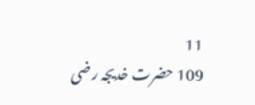11
109 حضرت خدیجہ رضی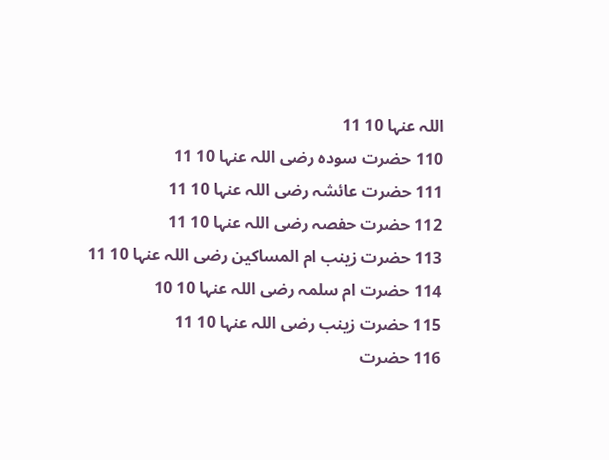اللہ عنہا 10 11
110 حضرت سودہ رضی اللہ عنہا 10 11
111 حضرت عائشہ رضی اللہ عنہا 10 11
112 حضرت حفصہ رضی اللہ عنہا 10 11
113 حضرت زینب ام المساکین رضی اللہ عنہا 10 11
114 حضرت ام سلمہ رضی اللہ عنہا 10 10
115 حضرت زینب رضی اللہ عنہا 10 11
116 حضرت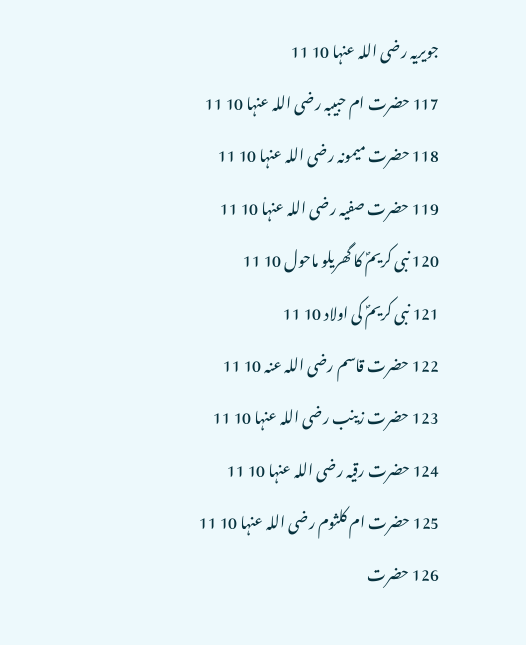جویریہ رضی اللہ عنہا 10 11
117 حضرت ام حبیبہ رضی اللہ عنہا 10 11
118 حضرت میمونہ رضی اللہ عنہا 10 11
119 حضرت صفیہ رضی اللہ عنہا 10 11
120 نبی کریمؐ کا گھریلو ماحول 10 11
121 نبی کریمؐ کی اولاد 10 11
122 حضرت قاسم رضی اللہ عنہ 10 11
123 حضرت زینب رضی اللہ عنہا 10 11
124 حضرت رقیہ رضی اللہ عنہا 10 11
125 حضرت ام کلثوم رضی اللہ عنہا 10 11
126 حضرت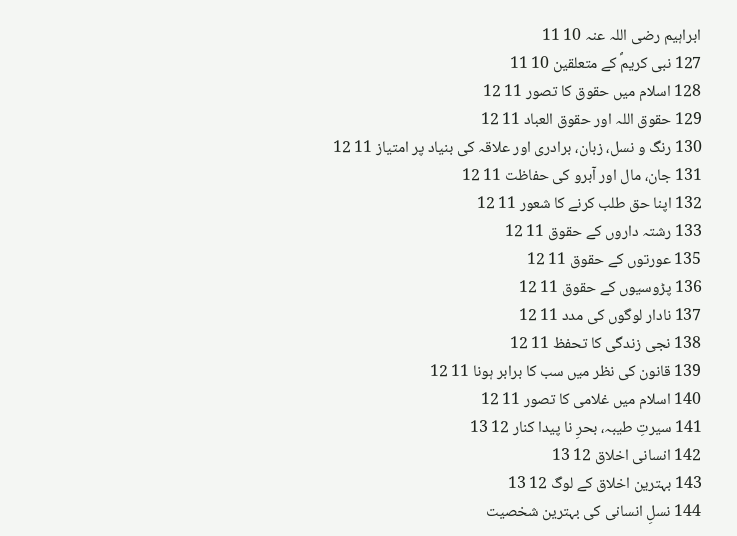ابراہیم رضی اللہ عنہ 10 11
127 نبی کریمؐ کے متعلقین 10 11
128 اسلام میں حقوق کا تصور 11 12
129 حقوق اللہ اور حقوق العباد 11 12
130 رنگ و نسل، زبان، برادری اور علاقہ کی بنیاد پر امتیاز 11 12
131 جان، مال اور آبرو کی حفاظت 11 12
132 اپنا حق طلب کرنے کا شعور 11 12
133 رشتہ داروں کے حقوق 11 12
135 عورتوں کے حقوق 11 12
136 پڑوسیوں کے حقوق 11 12
137 نادار لوگوں کی مدد 11 12
138 نجی زندگی کا تحفظ 11 12
139 قانون کی نظر میں سب کا برابر ہونا 11 12
140 اسلام میں غلامی کا تصور 11 12
141 سیرتِ طیبہ، بحرِ نا پیدا کنار 12 13
142 انسانی اخلاق 12 13
143 بہترین اخلاق کے لوگ 12 13
144 نسلِ انسانی کی بہترین شخصیت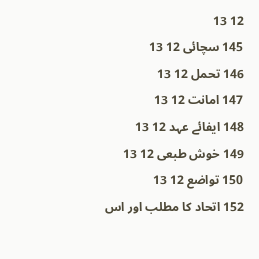12 13
145 سچائی 12 13
146 تحمل 12 13
147 امانت 12 13
148 ایفائے عہد 12 13
149 خوش طبعی 12 13
150 تواضع 12 13
152 اتحاد کا مطلب اور اس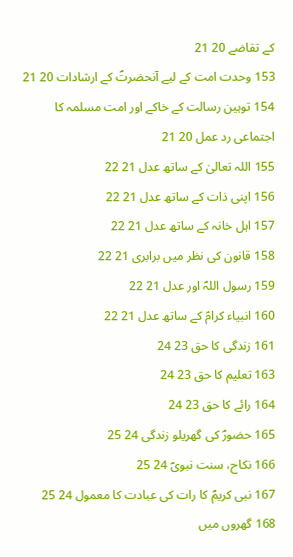کے تقاضے 20 21
153 وحدت امت کے لیے آنحضرتؐ کے ارشادات 20 21
154 توہین رسالت کے خاکے اور امت مسلمہ کا اجتماعی رد عمل 20 21
155 اللہ تعالیٰ کے ساتھ عدل 21 22
156 اپنی ذات کے ساتھ عدل 21 22
157 اہل خانہ کے ساتھ عدل 21 22
158 قانون کی نظر میں برابری 21 22
159 رسول اللہؐ اور عدل 21 22
160 انبیاء کرامؑ کے ساتھ عدل 21 22
161 زندگی کا حق 23 24
163 تعلیم کا حق 23 24
164 رائے کا حق 23 24
165 حضورؐ کی گھریلو زندگی 24 25
166 نکاح، سنت نبویؐ 24 25
167 نبی کریمؐ کا رات کی عبادت کا معمول 24 25
168 گھروں میں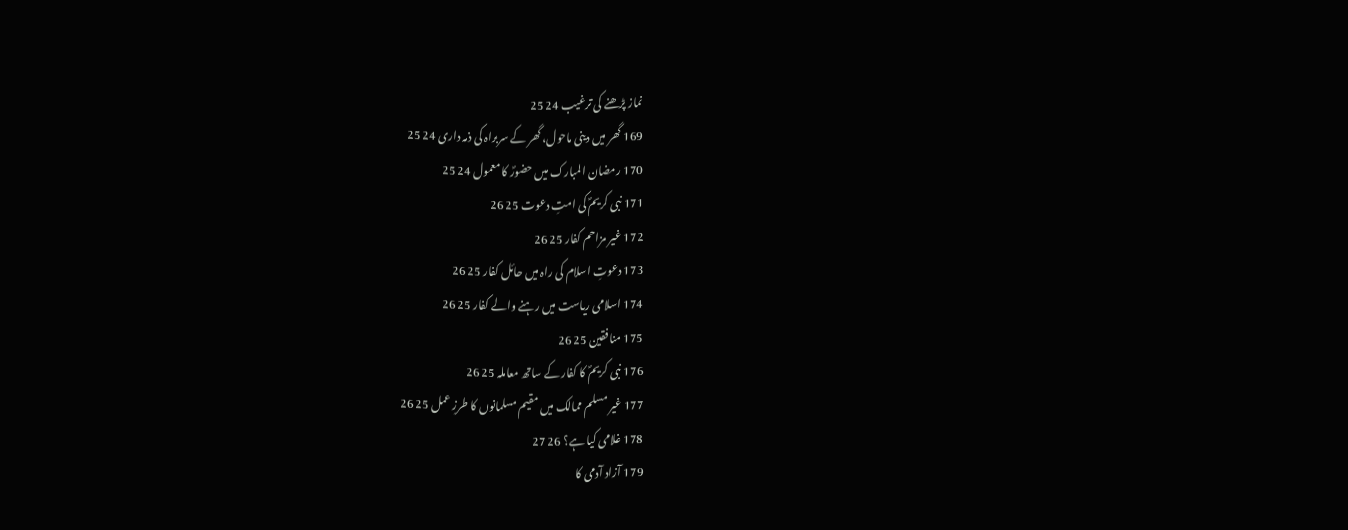نماز پڑھنے کی ترغیب 24 25
169 گھر میں دینی ماحول، گھر کے سربراہ کی ذمہ داری 24 25
170 رمضان المبارک میں حضورؐ کا معمول 24 25
171 نبی کریمؐ کی امتِ دعوت 25 26
172 غیر مزاحم کفار 25 26
173 دعوتِ اسلام کی راہ میں حائل کفار 25 26
174 اسلامی ریاست میں رہنے والے کفار 25 26
175 منافقین 25 26
176 نبی کریمؐ کا کفار کے ساتھ معاملہ 25 26
177 غیر مسلم ممالک میں مقیم مسلمانوں کا طرزِ عمل 25 26
178 غلامی کیا ہے؟ 26 27
179 آزاد آدمی کا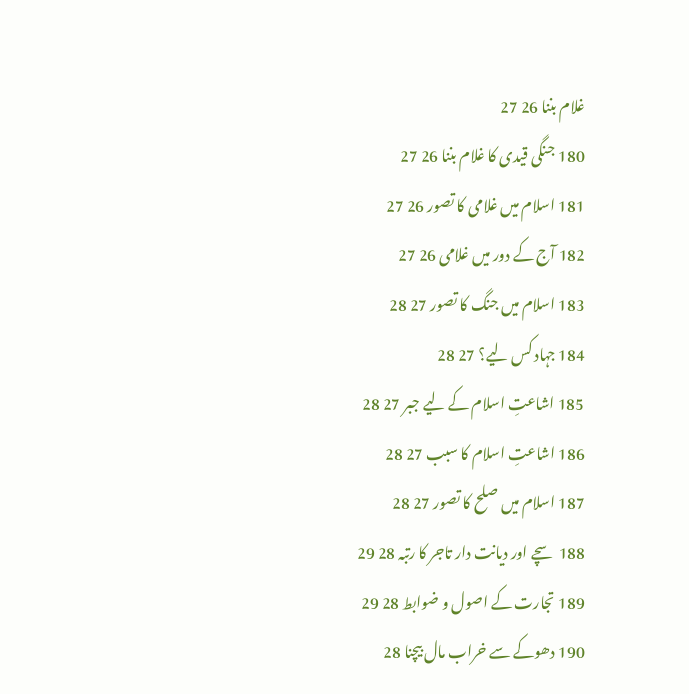غلام بننا 26 27
180 جنگی قیدی کا غلام بننا 26 27
181 اسلام میں غلامی کا تصور 26 27
182 آج کے دور میں غلامی 26 27
183 اسلام میں جنگ کا تصور 27 28
184 جہاد کس لیے؟ 27 28
185 اشاعتِ اسلام کے لیے جبر 27 28
186 اشاعتِ اسلام کا سبب 27 28
187 اسلام میں صلح کا تصور 27 28
188 سچے اور دیانت دار تاجر کا رتبہ 28 29
189 تجارت کے اصول و ضوابط 28 29
190 دھوکے سے خراب مال بیچنا 28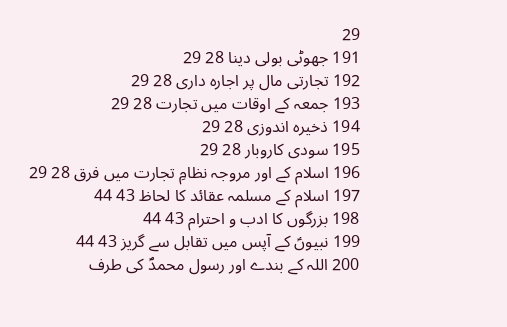29
191 جھوٹی بولی دینا 28 29
192 تجارتی مال پر اجارہ داری 28 29
193 جمعہ کے اوقات میں تجارت 28 29
194 ذخیرہ اندوزی 28 29
195 سودی کاروبار 28 29
196 اسلام کے اور مروجہ نظامِ تجارت میں فرق 28 29
197 اسلام کے مسلمہ عقائد کا لحاظ 43 44
198 بزرگوں کا ادب و احترام 43 44
199 نبیوںؑ کے آپس میں تقابل سے گریز 43 44
200 اللہ کے بندے اور رسول محمدؐ کی طرف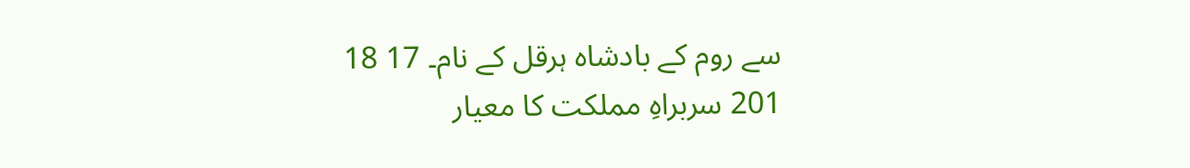سے روم کے بادشاہ ہرقل کے نام۔ 17 18
201 سربراہِ مملکت کا معیار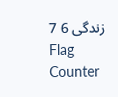زندگی 6 7
Flag Counter